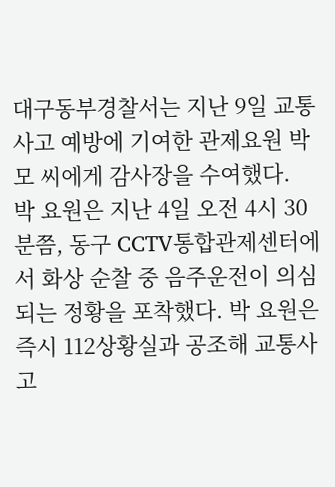대구동부경찰서는 지난 9일 교통사고 예방에 기여한 관제요원 박모 씨에게 감사장을 수여했다.
박 요원은 지난 4일 오전 4시 30분쯤, 동구 CCTV통합관제센터에서 화상 순찰 중 음주운전이 의심되는 정황을 포착했다. 박 요원은 즉시 112상황실과 공조해 교통사고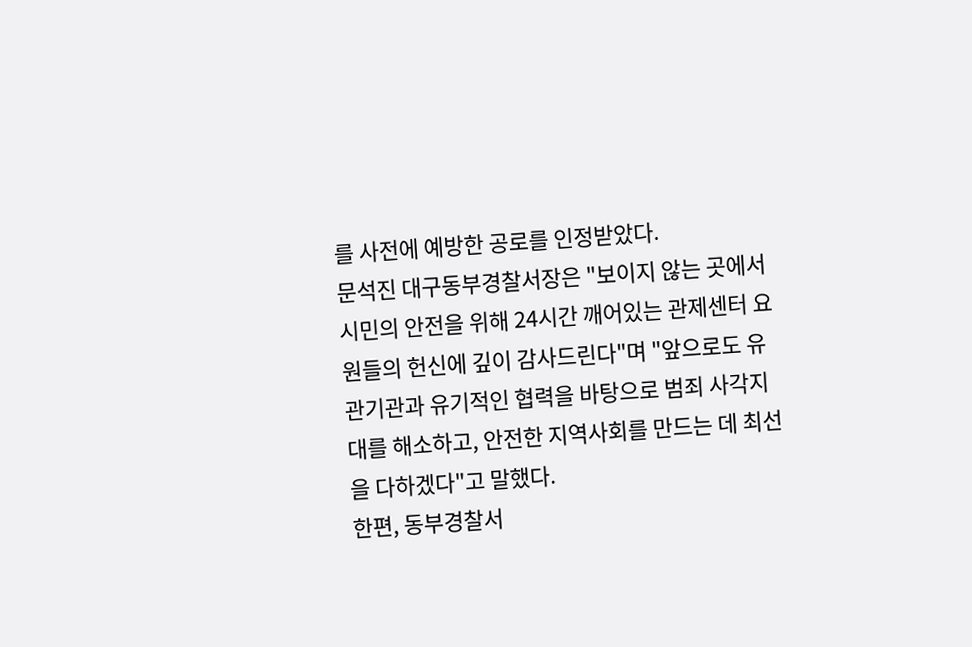를 사전에 예방한 공로를 인정받았다.
문석진 대구동부경찰서장은 "보이지 않는 곳에서 시민의 안전을 위해 24시간 깨어있는 관제센터 요원들의 헌신에 깊이 감사드린다"며 "앞으로도 유관기관과 유기적인 협력을 바탕으로 범죄 사각지대를 해소하고, 안전한 지역사회를 만드는 데 최선을 다하겠다"고 말했다.
한편, 동부경찰서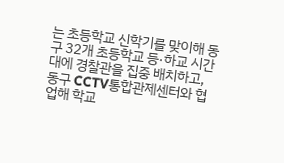는 초등학교 신학기를 맞이해 동구 32개 초등학교 등·하교 시간대에 경찰관을 집중 배치하고, 동구 CCTV통합관제센터와 협업해 학교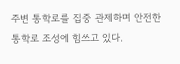주변 통학로를 집중 관제하며 안전한 통학로 조성에 힘쓰고 있다.